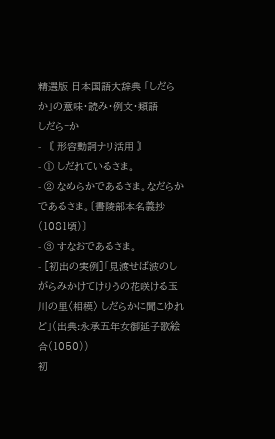精選版 日本国語大辞典 「しだらか」の意味・読み・例文・類語
しだら‐か
- 〘 形容動詞ナリ活用 〙
- ① しだれているさま。
- ② なめらかであるさま。なだらかであるさま。〔書陵部本名義抄(1081頃)〕
- ③ すなおであるさま。
- [初出の実例]「見渡せば波のしがらみかけてけりうの花咲ける玉川の里〈相模〉 しだらかに聞こゆれど」(出典:永承五年女御延子歌絵合(1050))
初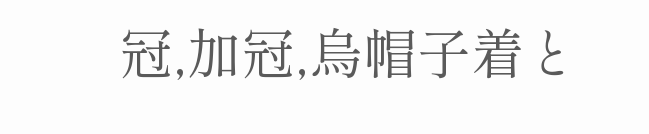冠,加冠,烏帽子着と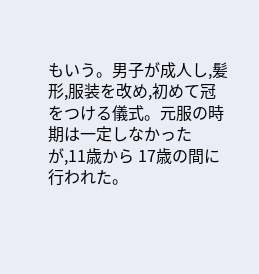もいう。男子が成人し,髪形,服装を改め,初めて冠をつける儀式。元服の時期は一定しなかったが,11歳から 17歳の間に行われた。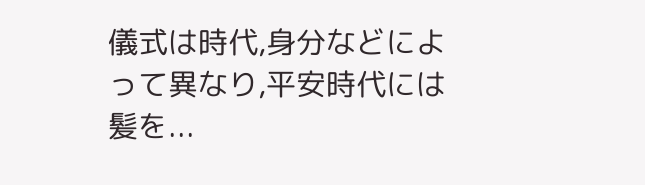儀式は時代,身分などによって異なり,平安時代には髪を...